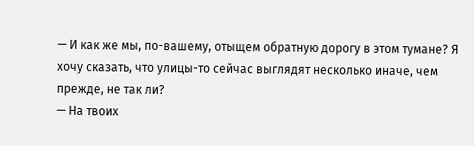— И как же мы, по-вашему, отыщем обратную дорогу в этом тумане? Я хочу сказать, что улицы-то сейчас выглядят несколько иначе, чем прежде, не так ли?
— На твоих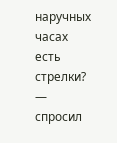наручных часах есть стрелки? — спросил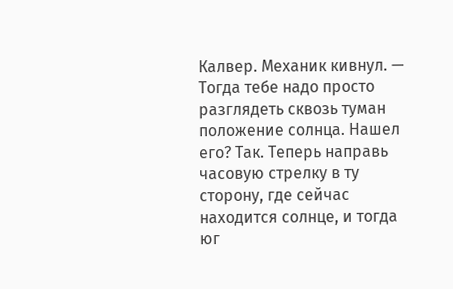Калвер. Механик кивнул. — Тогда тебе надо просто разглядеть сквозь туман положение солнца. Нашел его? Так. Теперь направь часовую стрелку в ту сторону, где сейчас находится солнце, и тогда юг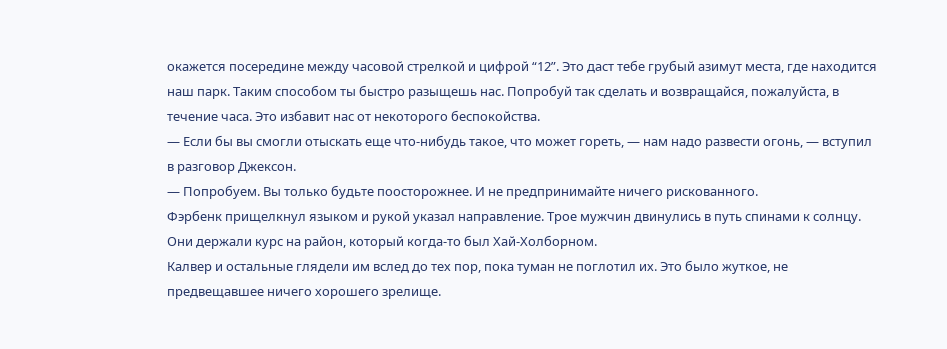окажется посередине между часовой стрелкой и цифрой “12”. Это даст тебе грубый азимут места, где находится наш парк. Таким способом ты быстро разыщешь нас. Попробуй так сделать и возвращайся, пожалуйста, в течение часа. Это избавит нас от некоторого беспокойства.
— Если бы вы смогли отыскать еще что-нибудь такое, что может гореть, — нам надо развести огонь, — вступил в разговор Джексон.
— Попробуем. Вы только будьте поосторожнее. И не предпринимайте ничего рискованного.
Фэрбенк прищелкнул языком и рукой указал направление. Трое мужчин двинулись в путь спинами к солнцу. Они держали курс на район, который когда-то был Хай-Холборном.
Калвер и остальные глядели им вслед до тех пор, пока туман не поглотил их. Это было жуткое, не предвещавшее ничего хорошего зрелище.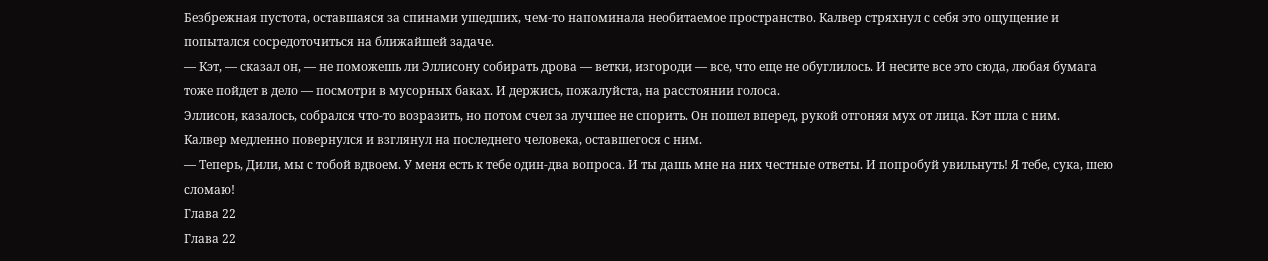Безбрежная пустота, оставшаяся за спинами ушедших, чем-то напоминала необитаемое пространство. Калвер стряхнул с себя это ощущение и попытался сосредоточиться на ближайшей задаче.
— Кэт, — сказал он, — не поможешь ли Эллисону собирать дрова — ветки, изгороди — все, что еще не обуглилось. И несите все это сюда, любая бумага тоже пойдет в дело — посмотри в мусорных баках. И держись, пожалуйста, на расстоянии голоса.
Эллисон, казалось, собрался что-то возразить, но потом счел за лучшее не спорить. Он пошел вперед, рукой отгоняя мух от лица. Кэт шла с ним.
Калвер медленно повернулся и взглянул на последнего человека, оставшегося с ним.
— Теперь, Дили, мы с тобой вдвоем. У меня есть к тебе один-два вопроса. И ты дашь мне на них честные ответы. И попробуй увильнуть! Я тебе, сука, шею сломаю!
Глава 22
Глава 22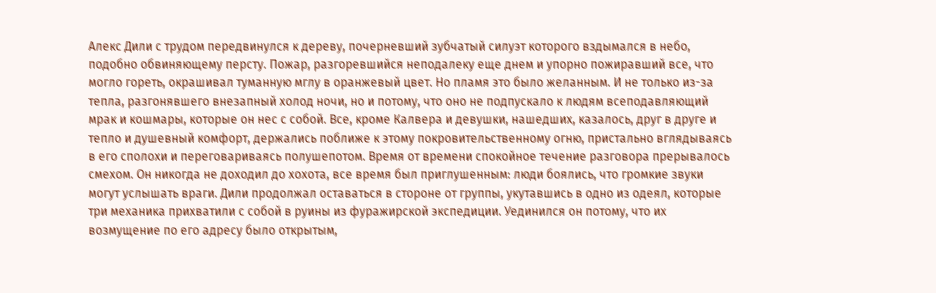Алекс Дили с трудом передвинулся к дереву, почерневший зубчатый силуэт которого вздымался в небо, подобно обвиняющему персту. Пожар, разгоревшийся неподалеку еще днем и упорно пожиравший все, что могло гореть, окрашивал туманную мглу в оранжевый цвет. Но пламя это было желанным. И не только из-за тепла, разгонявшего внезапный холод ночи, но и потому, что оно не подпускало к людям всеподавляющий мрак и кошмары, которые он нес с собой. Все, кроме Калвера и девушки, нашедших, казалось, друг в друге и тепло и душевный комфорт, держались поближе к этому покровительственному огню, пристально вглядываясь в его сполохи и переговариваясь полушепотом. Время от времени спокойное течение разговора прерывалось смехом. Он никогда не доходил до хохота, все время был приглушенным: люди боялись, что громкие звуки могут услышать враги. Дили продолжал оставаться в стороне от группы, укутавшись в одно из одеял, которые три механика прихватили с собой в руины из фуражирской экспедиции. Уединился он потому, что их возмущение по его адресу было открытым,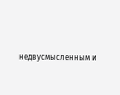недвусмысленным и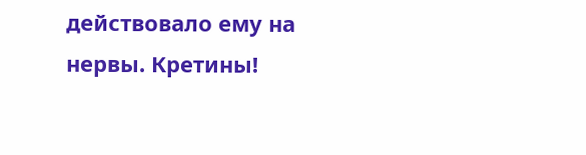действовало ему на нервы. Кретины!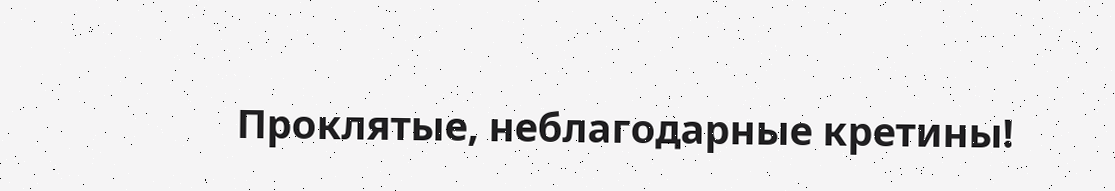Проклятые, неблагодарные кретины!